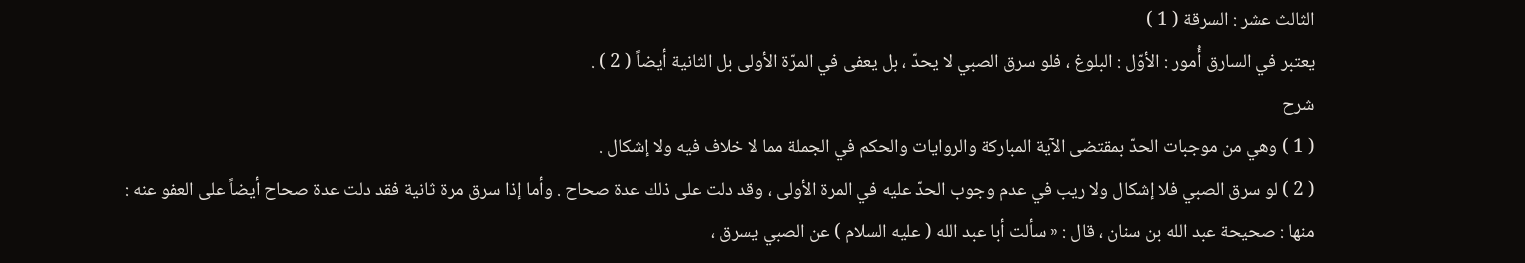الثالث عشر : السرقة ( 1 )
يعتبر في السارق أُمور : الأوّل : البلوغ ، فلو سرق الصبي لا يحدّ ، بل يعفى في المرّة الأولى بل الثانية أيضاً ( 2 ) .
شرح
( 1 ) وهي من موجبات الحدّ بمقتضى الآية المباركة والروايات والحكم في الجملة مما لا خلاف فيه ولا إشكال .
( 2 ) لو سرق الصبي فلا إشكال ولا ريب في عدم وجوب الحدّ عليه في المرة الأولى ، وقد دلت على ذلك عدة صحاح . وأما إذا سرق مرة ثانية فقد دلت عدة صحاح أيضاً على العفو عنه :
منها : صحيحة عبد الله بن سنان ، قال : « سألت أبا عبد الله ( عليه السلام ) عن الصبي يسرق ،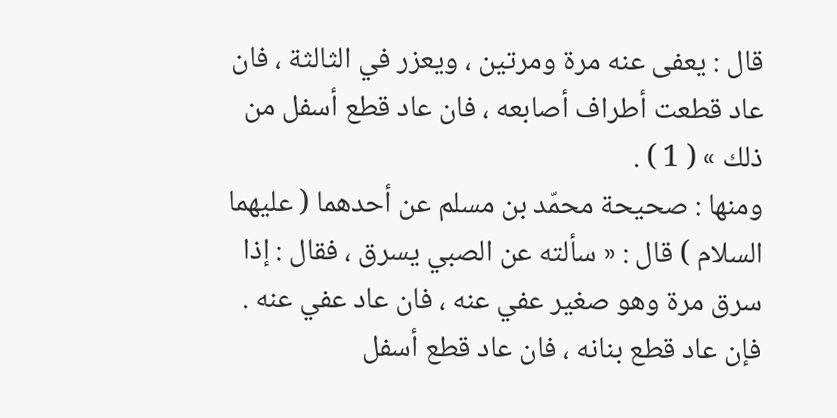قال : يعفى عنه مرة ومرتين ، ويعزر في الثالثة ، فان عاد قطعت أطراف أصابعه ، فان عاد قطع أسفل من ذلك » ( 1 ) .
ومنها : صحيحة محمّد بن مسلم عن أحدهما ( عليهما السلام ) قال : « سألته عن الصبي يسرق ، فقال : إذا سرق مرة وهو صغير عفي عنه ، فان عاد عفي عنه . فإن عاد قطع بنانه ، فان عاد قطع أسفل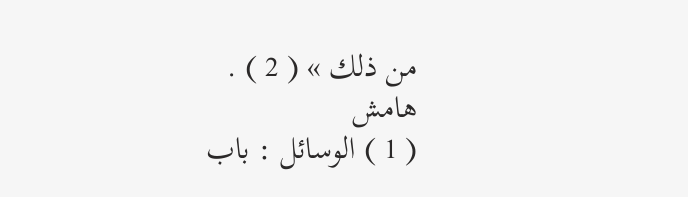من ذلك » ( 2 ) .
هامش
( 1 ) الوسائل : باب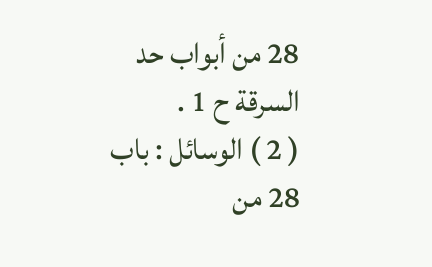28 من أبواب حد السرقة ح 1 .
( 2 ) الوسائل : باب 28 من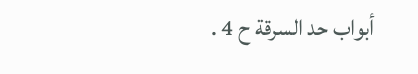أبواب حد السرقة ح 4 .